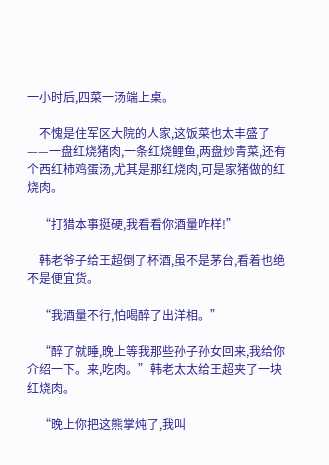一小时后,四菜一汤端上桌。

    不愧是住军区大院的人家,这饭菜也太丰盛了——一盘红烧猪肉,一条红烧鲤鱼,两盘炒青菜,还有个西红柿鸡蛋汤,尤其是那红烧肉,可是家猪做的红烧肉。

    “打猎本事挺硬,我看看你酒量咋样!”

    韩老爷子给王超倒了杯酒,虽不是茅台,看着也绝不是便宜货。

    “我酒量不行,怕喝醉了出洋相。”

    “醉了就睡,晚上等我那些孙子孙女回来,我给你介绍一下。来,吃肉。”韩老太太给王超夹了一块红烧肉。

    “晚上你把这熊掌炖了,我叫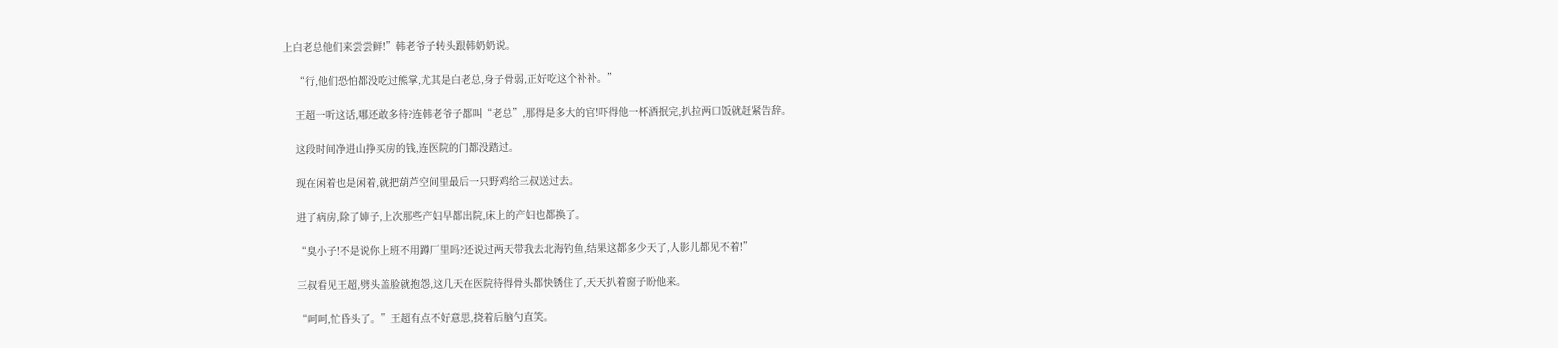上白老总他们来尝尝鲜!”韩老爷子转头跟韩奶奶说。

    “行,他们恐怕都没吃过熊掌,尤其是白老总,身子骨弱,正好吃这个补补。”

    王超一听这话,哪还敢多待?连韩老爷子都叫“老总”,那得是多大的官!吓得他一杯酒抿完,扒拉两口饭就赶紧告辞。

    这段时间净进山挣买房的钱,连医院的门都没踏过。

    现在闲着也是闲着,就把葫芦空间里最后一只野鸡给三叔送过去。

    进了病房,除了婶子,上次那些产妇早都出院,床上的产妇也都换了。

    “臭小子!不是说你上班不用蹲厂里吗?还说过两天带我去北海钓鱼,结果这都多少天了,人影儿都见不着!”

    三叔看见王超,劈头盖脸就抱怨,这几天在医院待得骨头都快锈住了,天天扒着窗子盼他来。

    “呵呵,忙昏头了。”王超有点不好意思,挠着后脑勺直笑。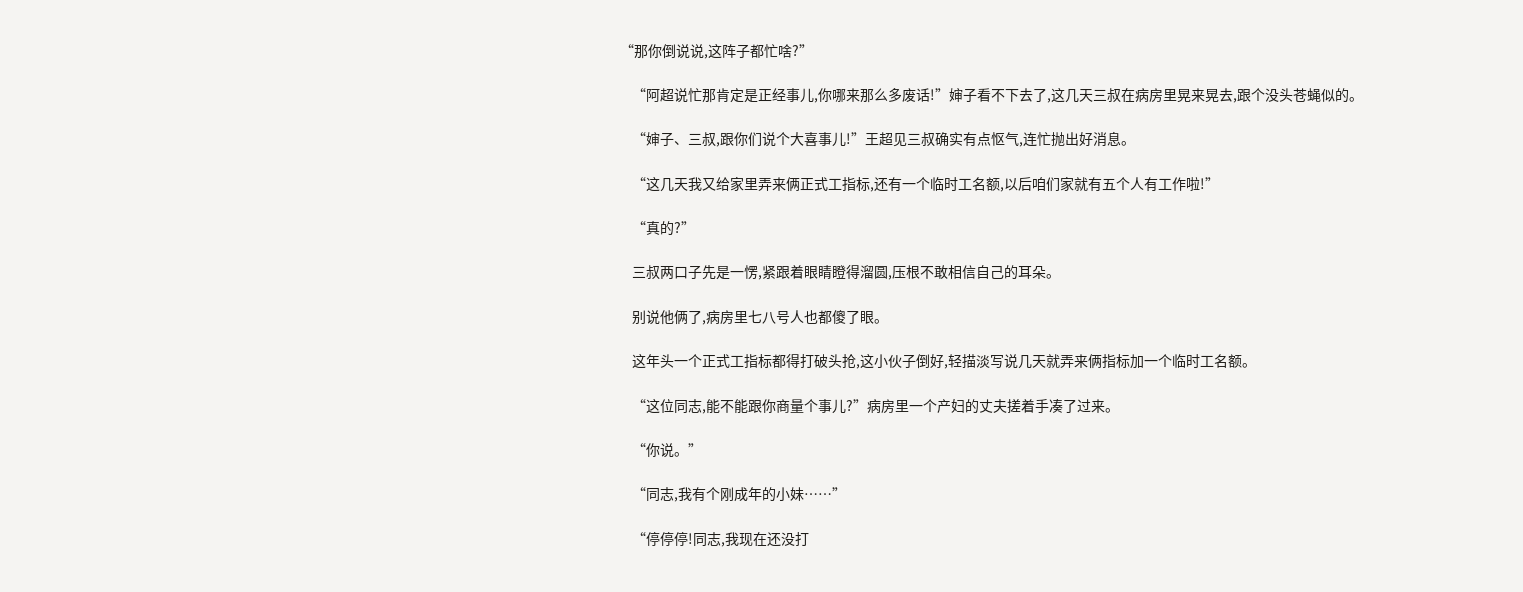“那你倒说说,这阵子都忙啥?”

    “阿超说忙那肯定是正经事儿,你哪来那么多废话!”婶子看不下去了,这几天三叔在病房里晃来晃去,跟个没头苍蝇似的。

    “婶子、三叔,跟你们说个大喜事儿!”王超见三叔确实有点怄气,连忙抛出好消息。

    “这几天我又给家里弄来俩正式工指标,还有一个临时工名额,以后咱们家就有五个人有工作啦!”

    “真的?”

    三叔两口子先是一愣,紧跟着眼睛瞪得溜圆,压根不敢相信自己的耳朵。

    别说他俩了,病房里七八号人也都傻了眼。

    这年头一个正式工指标都得打破头抢,这小伙子倒好,轻描淡写说几天就弄来俩指标加一个临时工名额。

    “这位同志,能不能跟你商量个事儿?”病房里一个产妇的丈夫搓着手凑了过来。

    “你说。”

    “同志,我有个刚成年的小妹……”

    “停停停!同志,我现在还没打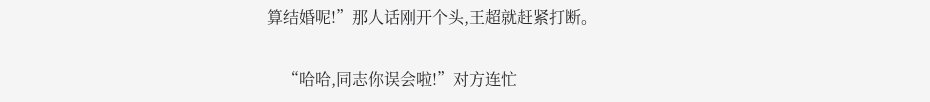算结婚呢!”那人话刚开个头,王超就赶紧打断。

    “哈哈,同志你误会啦!”对方连忙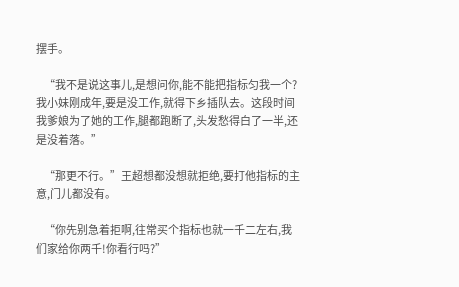摆手。

    “我不是说这事儿,是想问你,能不能把指标匀我一个?我小妹刚成年,要是没工作,就得下乡插队去。这段时间我爹娘为了她的工作,腿都跑断了,头发愁得白了一半,还是没着落。”

    “那更不行。”王超想都没想就拒绝,要打他指标的主意,门儿都没有。

    “你先别急着拒啊,往常买个指标也就一千二左右,我们家给你两千!你看行吗?”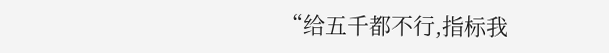“给五千都不行,指标我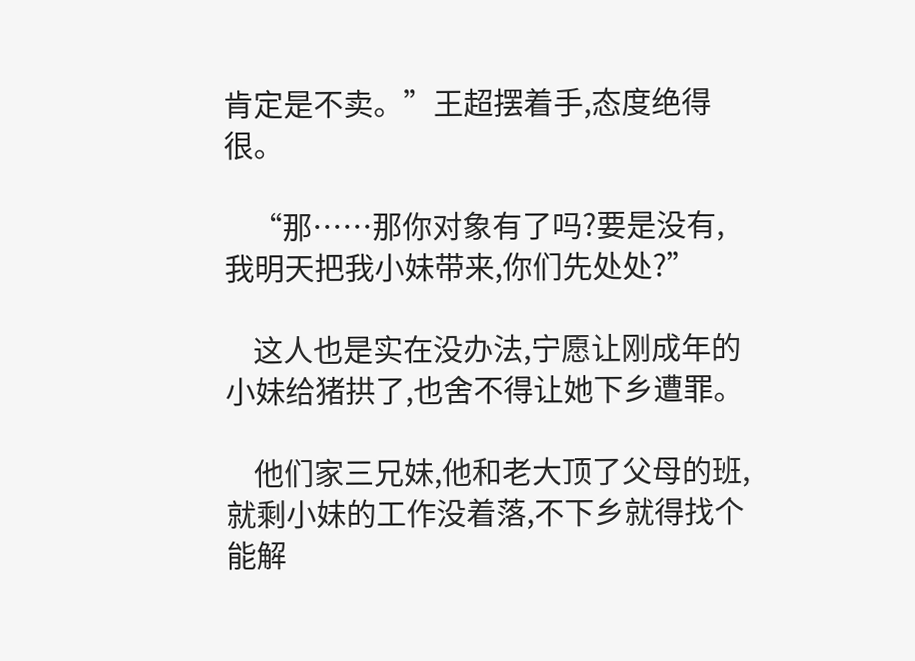肯定是不卖。”王超摆着手,态度绝得很。

    “那……那你对象有了吗?要是没有,我明天把我小妹带来,你们先处处?”

    这人也是实在没办法,宁愿让刚成年的小妹给猪拱了,也舍不得让她下乡遭罪。

    他们家三兄妹,他和老大顶了父母的班,就剩小妹的工作没着落,不下乡就得找个能解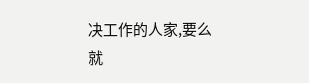决工作的人家,要么就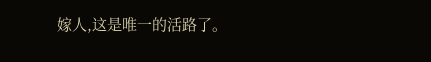嫁人,这是唯一的活路了。